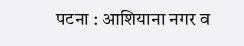पटना : आशियाना नगर व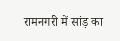रामनगरी में सांड़ का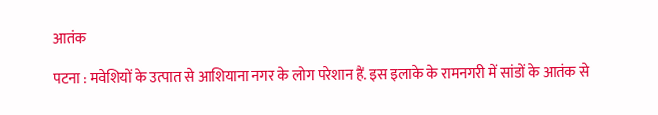आतंक

पटना : मवेशियों के उत्पात से आशियाना नगर के लोग परेशान हैं. इस इलाके के रामनगरी में सांडों के आतंक से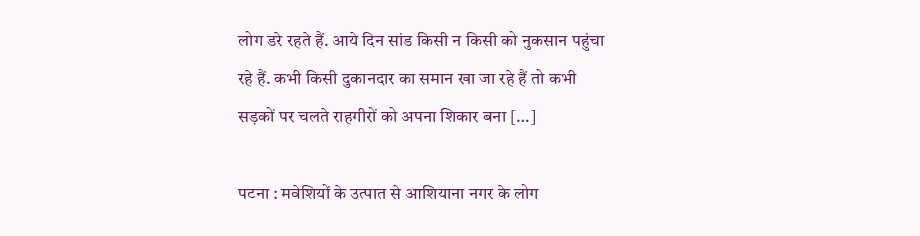लोग डरे रहते हैं. आये दिन सांड किसी न किसी को नुकसान पहुंचा रहे हैं. कभी किसी दुकानदार का समान खा जा रहे हैं तो कभी सड़कों पर चलते राहगीरों को अपना शिकार बना […]

पटना : मवेशियों के उत्पात से आशियाना नगर के लोग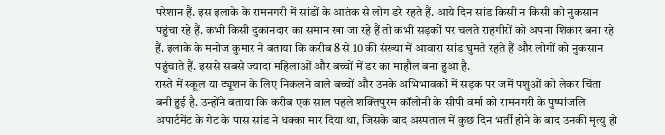परेशान हैं. इस इलाके के रामनगरी में सांडों के आतंक से लोग डरे रहते हैं. आये दिन सांड किसी न किसी को नुकसान पहुंचा रहे हैं. कभी किसी दुकानदार का समान खा जा रहे हैं तो कभी सड़कों पर चलते राहगीरों को अपना शिकार बना रहे हैं. इलाके के मनोज कुमार ने बताया कि करीब 8 से 10 की संख्या में ‌आवारा सांड घुमते रहते हैं और लोगों को नुकसान पहुंचाते हैं. इससे सबसे ज्यादा महिलाओं और बच्चों में डर का माहौल बना हुआ है.
रास्ते में स्कूल या ट्यूशन के लिए निकलने वाले बच्चों और उनके अभिभावकों में सड़क पर जमें पशुओं को लेकर चिंता बनी हुई है. उन्होंने बताया कि करीब एक साल पहले शक्तिपुरम कॉलोनी के सीपी वर्मा को रामनगरी के पुष्पांजलि अपार्टमेंट के गेट के पास सांड ने धक्का मार दिया था, जिसके बाद अस्पताल में कुछ दिन भर्ती होने के बाद उनकी मृत्यु हो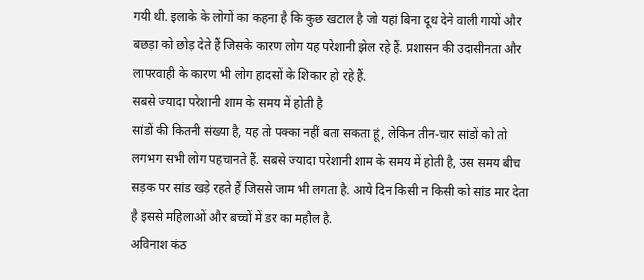गयी थी. इलाके के लोगों का कहना है कि कुछ खटाल है जो यहां बिना दूध देने वाली गायों और बछड़ा को छोड़ देते हैं जिसके कारण लोग यह परेशानी झेल रहे हैं. प्रशासन की उदासीनता और लापरवाही के कारण भी लोग हादसों के शिकार हो रहे हैं.
सबसे ज्यादा परेशानी शाम के समय में होती है
सांडों की कितनी संख्या है, यह तो पक्का नहीं बता सकता हूं, लेकिन तीन-चार सांडों को तो लगभग सभी लोग पहचानते हैं. सबसे ज्यादा परेशानी शाम के समय में होती है, उस समय बीच सड़क पर सांड खड़े रहते हैं जिससे जाम भी लगता है. आये दिन किसी न किसी को सांड मार देता है इससे महिलाओं और बच्चों में डर का महौल है.
अविनाश कंठ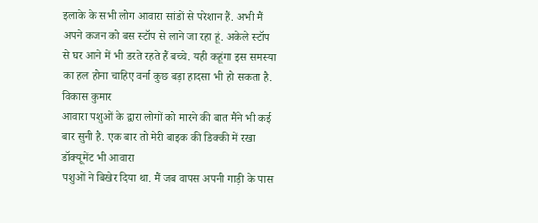इलाके के सभी लोग आवारा सांडों से परेशान हैं. अभी मैं अपने कजन को बस स्टॉप से लाने जा रहा हूं. अकेले स्टॉप से घर आने में भी डरते रहते हैं बच्चे. यही कहूंगा इस समस्या का हल होना चाहिए वर्ना कुछ बड़ा हादसा भी हो सकता है.
विकास कुमार
आवारा पशुओं के द्वारा लोगों को मारने की बात मैंने भी कई बार सुनी है. एक बार तो मेरी बाइक की डिक्की में रखा डॉक्यूमेंट भी आवारा
पशुओं ने बिखेर दिया था. मैं जब वापस अपनी गाड़ी के पास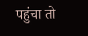पहुंचा तो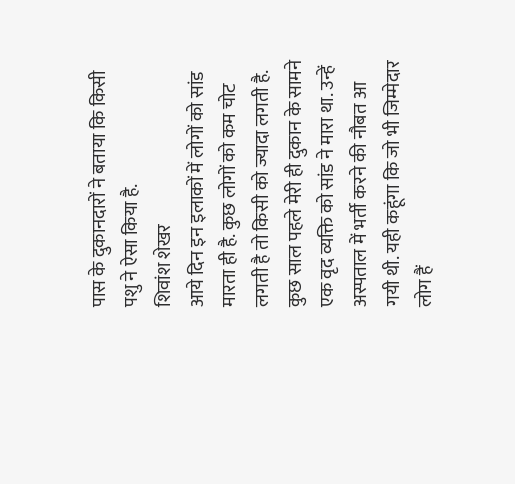पास के दुकानदारों ने बताया कि किसी पशु ने ऐसा किया है.
शिवांश शेखर
आये दिन इन इलाकों में लोगों को सांड मारता ही है. कुछ लोगों को कम चोट लगती है तो किसी को ज्यादा लगती है. कुछ साल पहले मेरी ही दुकान के सामने एक वृद व्यक्ति को सांड ने मारा था. उन्हें अस्पताल में भर्ती करने की नौबत आ गयी थी. यही कहूंगा कि जो भी जिम्मेदार लोग हैं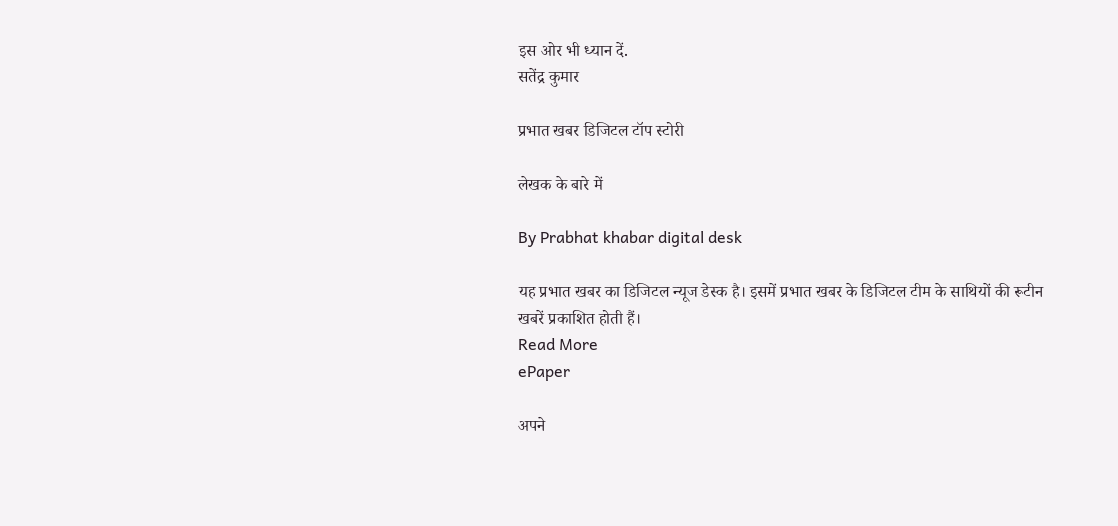इस ओर भी ध्यान दें.
सतेंद्र कुमार

प्रभात खबर डिजिटल टॉप स्टोरी

लेखक के बारे में

By Prabhat khabar digital desk

यह प्रभात खबर का डिजिटल न्यूज डेस्क है। इसमें प्रभात खबर के डिजिटल टीम के साथियों की रूटीन खबरें प्रकाशित होती हैं।
Read More
ePaper

अपने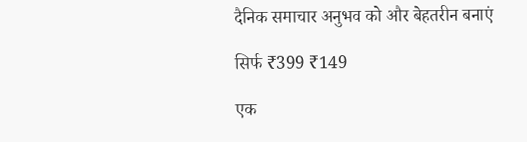दैनिक समाचार अनुभव को और बेहतरीन बनाएं

सिर्फ ₹399 ₹149

एक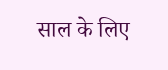साल के लिए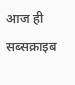आज ही सब्सक्राइब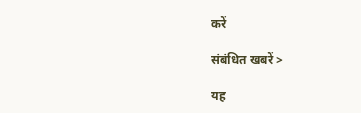करें

संबंधित खबरें >

यह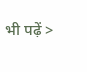भी पढ़ें >